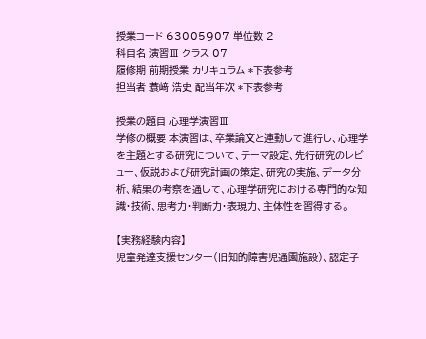授業コード 63005907 単位数 2
科目名 演習Ⅲ クラス 07
履修期 前期授業 カリキュラム *下表参考
担当者 蓑﨑 浩史 配当年次 *下表参考

授業の題目 心理学演習Ⅲ
学修の概要 本演習は、卒業論文と連動して進行し、心理学を主題とする研究について、テーマ設定、先行研究のレビュー、仮説および研究計画の策定、研究の実施、データ分析、結果の考察を通して、心理学研究における専門的な知識・技術、思考力・判断力・表現力、主体性を習得する。

【実務経験内容】
児童発達支援センター(旧知的障害児通園施設)、認定子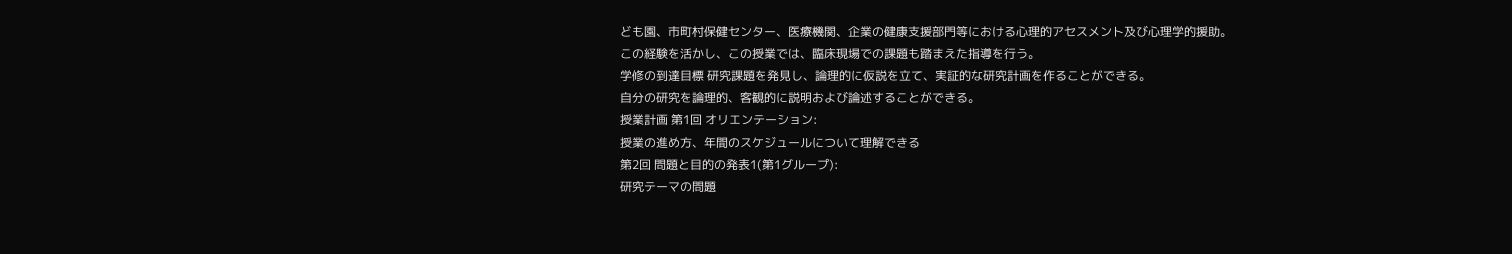ども園、市町村保健センター、医療機関、企業の健康支援部門等における心理的アセスメント及び心理学的援助。
この経験を活かし、この授業では、臨床現場での課題も踏まえた指導を行う。
学修の到達目標 研究課題を発見し、論理的に仮説を立て、実証的な研究計画を作ることができる。
自分の研究を論理的、客観的に説明および論述することができる。
授業計画 第1回 オリエンテーション:
授業の進め方、年間のスケジュールについて理解できる
第2回 問題と目的の発表1(第1グループ):
研究テーマの問題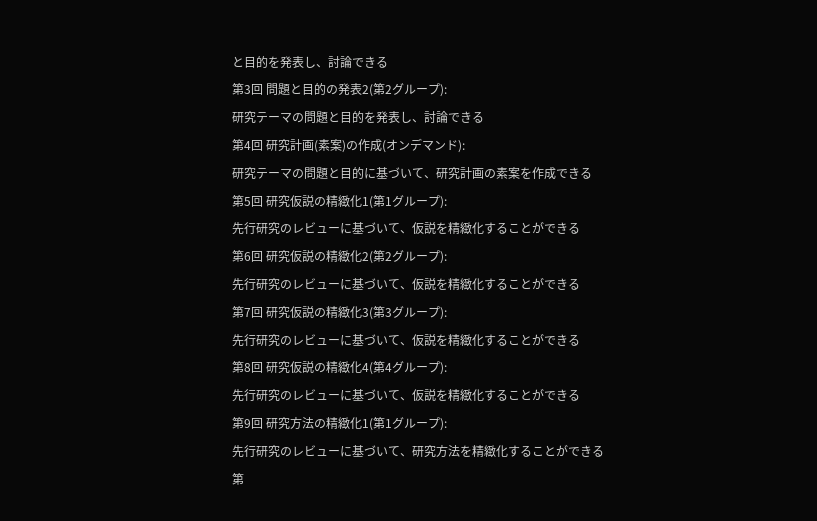と目的を発表し、討論できる
第3回 問題と目的の発表2(第2グループ):
研究テーマの問題と目的を発表し、討論できる
第4回 研究計画(素案)の作成(オンデマンド):
研究テーマの問題と目的に基づいて、研究計画の素案を作成できる
第5回 研究仮説の精緻化1(第1グループ):
先行研究のレビューに基づいて、仮説を精緻化することができる
第6回 研究仮説の精緻化2(第2グループ):
先行研究のレビューに基づいて、仮説を精緻化することができる
第7回 研究仮説の精緻化3(第3グループ):
先行研究のレビューに基づいて、仮説を精緻化することができる
第8回 研究仮説の精緻化4(第4グループ):
先行研究のレビューに基づいて、仮説を精緻化することができる
第9回 研究方法の精緻化1(第1グループ):
先行研究のレビューに基づいて、研究方法を精緻化することができる
第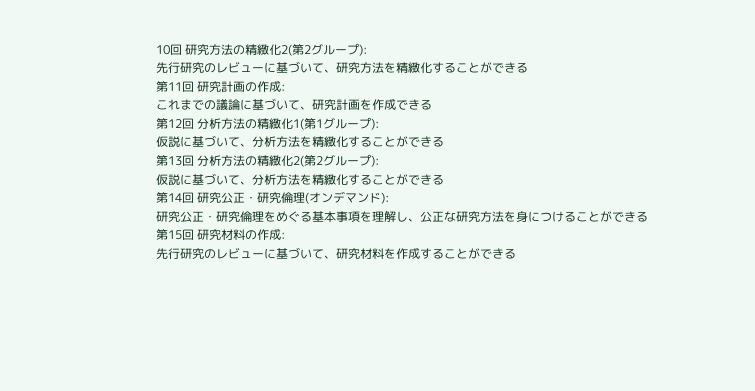10回 研究方法の精緻化2(第2グループ):
先行研究のレビューに基づいて、研究方法を精緻化することができる
第11回 研究計画の作成:
これまでの議論に基づいて、研究計画を作成できる
第12回 分析方法の精緻化1(第1グループ):
仮説に基づいて、分析方法を精緻化することができる
第13回 分析方法の精緻化2(第2グループ):
仮説に基づいて、分析方法を精緻化することができる
第14回 研究公正・研究倫理(オンデマンド):
研究公正・研究倫理をめぐる基本事項を理解し、公正な研究方法を身につけることができる
第15回 研究材料の作成:
先行研究のレビューに基づいて、研究材料を作成することができる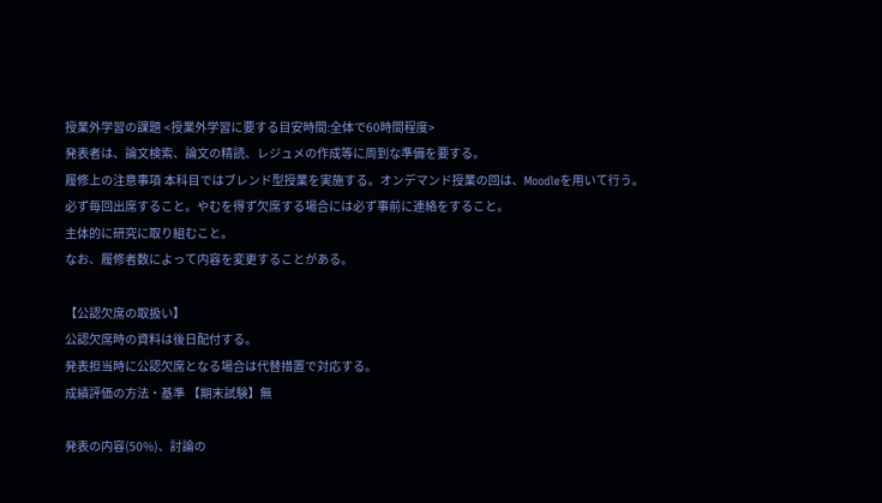授業外学習の課題 <授業外学習に要する目安時間:全体で60時間程度>
発表者は、論文検索、論文の精読、レジュメの作成等に周到な準備を要する。
履修上の注意事項 本科目ではブレンド型授業を実施する。オンデマンド授業の回は、Moodleを用いて行う。
必ず毎回出席すること。やむを得ず欠席する場合には必ず事前に連絡をすること。
主体的に研究に取り組むこと。
なお、履修者数によって内容を変更することがある。

【公認欠席の取扱い】
公認欠席時の資料は後日配付する。
発表担当時に公認欠席となる場合は代替措置で対応する。
成績評価の方法・基準 【期末試験】無

発表の内容(50%)、討論の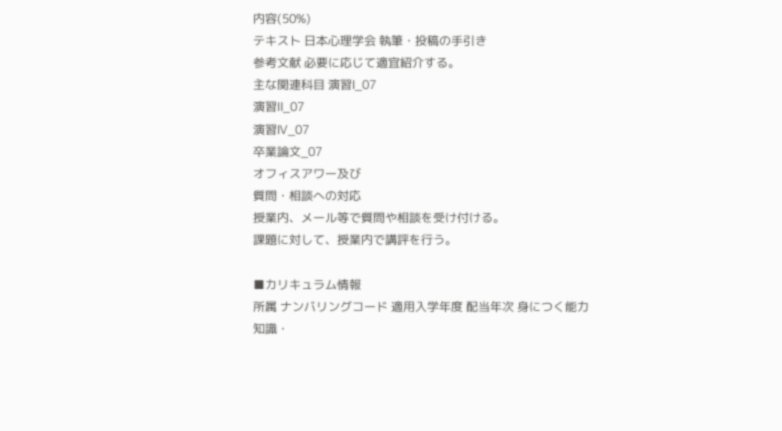内容(50%)
テキスト 日本心理学会 執筆・投稿の手引き
参考文献 必要に応じて適宜紹介する。
主な関連科目 演習Ⅰ_07
演習Ⅱ_07
演習Ⅳ_07
卒業論文_07
オフィスアワー及び
質問・相談への対応
授業内、メール等で質問や相談を受け付ける。
課題に対して、授業内で講評を行う。

■カリキュラム情報
所属 ナンバリングコード 適用入学年度 配当年次 身につく能力
知識・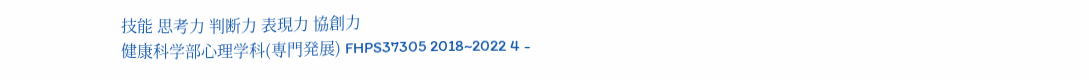技能 思考力 判断力 表現力 協創力
健康科学部心理学科(専門発展) FHPS37305 2018~2022 4 -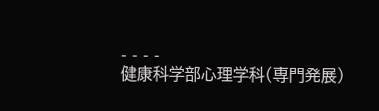- - - -
健康科学部心理学科(専門発展)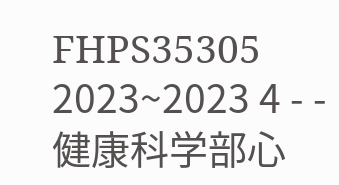FHPS35305 2023~2023 4 - -
健康科学部心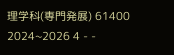理学科(専門発展) 61400 2024~2026 4 - -